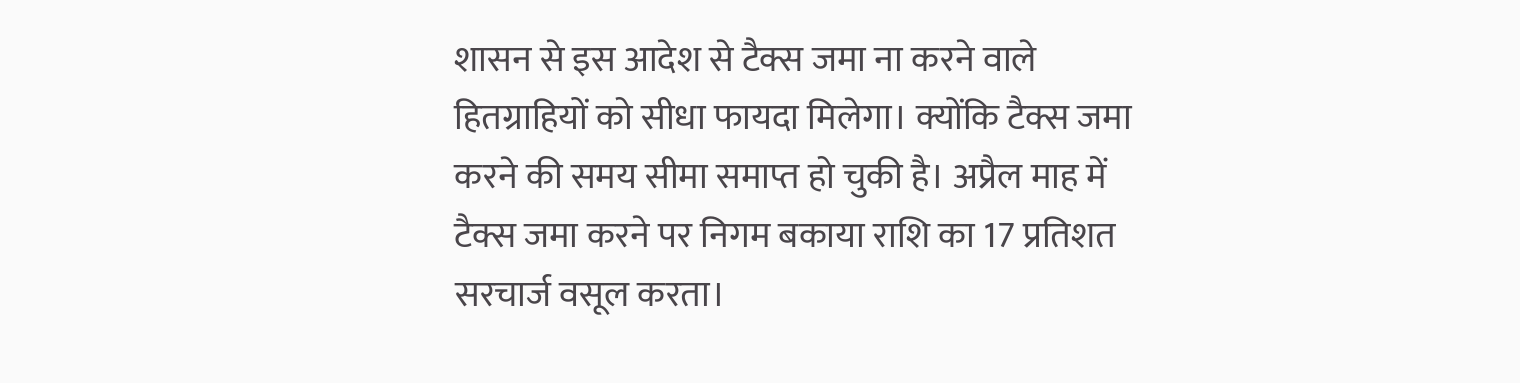शासन से इस आदेश से टैक्स जमा ना करने वाले हितग्राहियों को सीधा फायदा मिलेगा। क्योंकि टैक्स जमा करने की समय सीमा समाप्त हो चुकी है। अप्रैल माह में टैक्स जमा करने पर निगम बकाया राशि का 17 प्रतिशत सरचार्ज वसूल करता।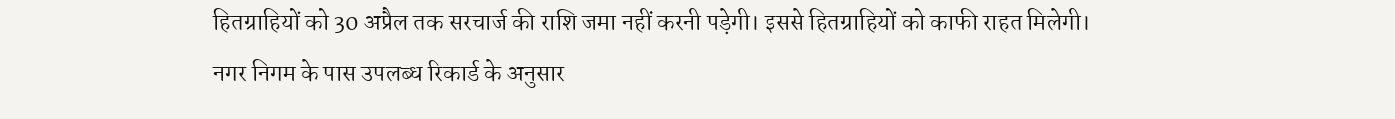हितग्राहियों को 30 अप्रैल तक सरचार्ज की राशि जमा नहीं करनी पड़ेगी। इससे हितग्राहियों को काफी राहत मिलेगी।
नगर निगम के पास उपलब्ध रिकार्ड के अनुसार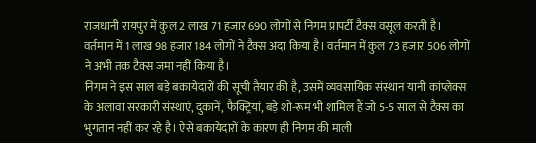राजधानी रायपुर में कुल 2 लाख 71 हजार 690 लोगों से निगम प्रापर्टी टैक्स वसूल करती है। वर्तमान में 1 लाख 98 हजार 184 लोगों ने टैक्स अदा किया है। वर्तमान में कुल 73 हजार 506 लोगों ने अभी तक टैक्स जमा नहीं किया है।
निगम ने इस साल बड़े बकायेदारों की सूची तैयार की है, उसमें व्यवसायिक संस्थान यानी कांप्लेक्स के अलावा सरकारी संस्थाएं, दुकानें, फैक्ट्रियां, बड़े शो-रूम भी शामिल हैं जो 5-5 साल से टैक्स का भुगतान नहीं कर रहे है। ऐसे बकायेदारों के कारण ही निगम की माली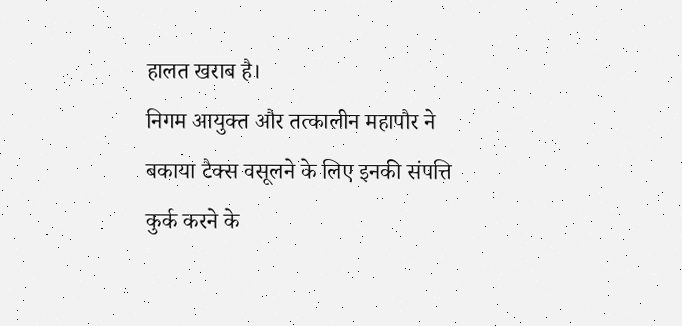हालत खराब है।
निगम आयुक्त और तत्कालीन महापौर ने बकाया टैक्स वसूलने के लिए इनकी संपत्ति कुर्क करने के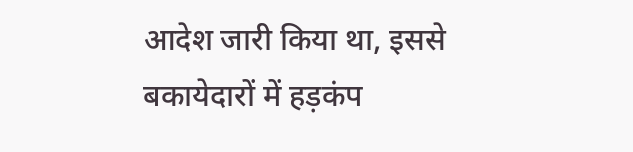आदेश जारी किया था, इससे बकायेदारों में हड़कंप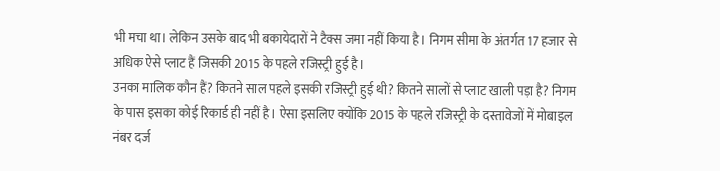भी मचा था। लेकिन उसके बाद भी बकायेदारों ने टैक्स जमा नहीं किया है। निगम सीमा के अंतर्गत 17 हजार से अधिक ऐसे प्लाट हैं जिसकी 2015 के पहले रजिस्ट्री हुई है।
उनका मालिक कौन हैं? कितने साल पहले इसकी रजिस्ट्री हुई थी? कितने सालों से प्लाट खाली पड़ा है? निगम के पास इसका कोई रिकार्ड ही नहीं है। ऐसा इसलिए क्योंकि 2015 के पहले रजिस्ट्री के दस्तावेजों में मोबाइल नंबर दर्ज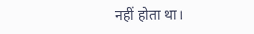नहीं होता था।